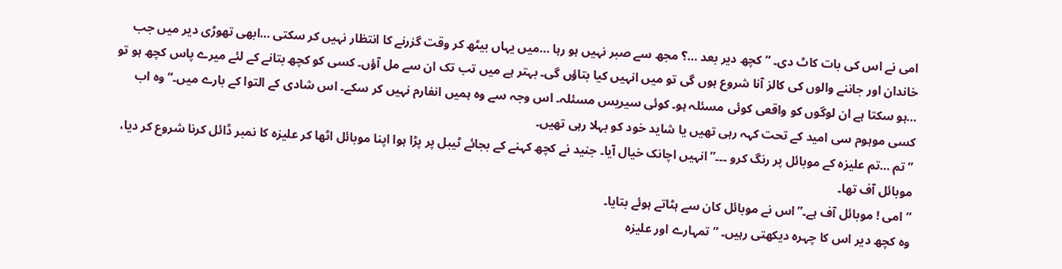امی نے اس کی بات کاٹ دی۔ ”کچھ دیر بعد …؟ مجھ سے صبر نہیں ہو رہا …میں یہاں بیٹھ کر وقت گزرنے کا انتظار نہیں کر سکتی …ابھی تھوڑی دیر میں جب خاندان اور جاننے والوں کی کالز آنا شروع ہوں گی تو میں انہیں کیا بتاؤں گی۔ بہتر ہے میں تب تک ان سے مل آؤں۔ کسی کو کچھ بتانے کے لئے میرے پاس کچھ ہو تو …ہو سکتا ہے ان لوگوں کو واقعی کوئی مسئلہ ہو۔ کوئی سیریس مسئلہ۔ اس وجہ سے وہ ہمیں انفارم نہیں کر سکے۔ اس شادی کے التوا کے بارے میں۔” وہ اب کسی موہوم سی امید کے تحت کہہ رہی تھیں یا شاید خود کو بہلا رہی تھیں۔
”تم …تم علیزہ کے موبائل پر رنگ کرو ۔۔۔” انہیں اچانک خیال آیا۔ جنید نے کچھ کہنے کے بجائے ٹیبل پر پڑا ہوا اپنا موبائل اٹھا کر علیزہ کا نمبر ڈائل کرنا شروع کر دیا، موبائل آف تھا۔
”امی ! موبائل آف ہے۔” اس نے موبائل کان سے ہٹاتے ہوئے بتایا۔
وہ کچھ دیر اس کا چہرہ دیکھتی رہیں۔ ”تمہارے اور علیزہ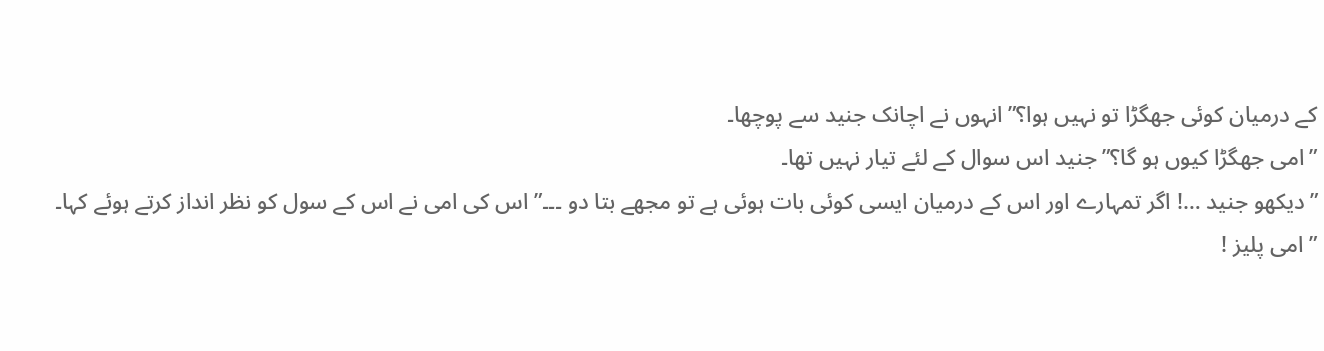کے درمیان کوئی جھگڑا تو نہیں ہوا؟” انہوں نے اچانک جنید سے پوچھا۔
”امی جھگڑا کیوں ہو گا؟” جنید اس سوال کے لئے تیار نہیں تھا۔
”دیکھو جنید …! اگر تمہارے اور اس کے درمیان ایسی کوئی بات ہوئی ہے تو مجھے بتا دو ۔۔۔” اس کی امی نے اس کے سول کو نظر انداز کرتے ہوئے کہا۔
”امی پلیز !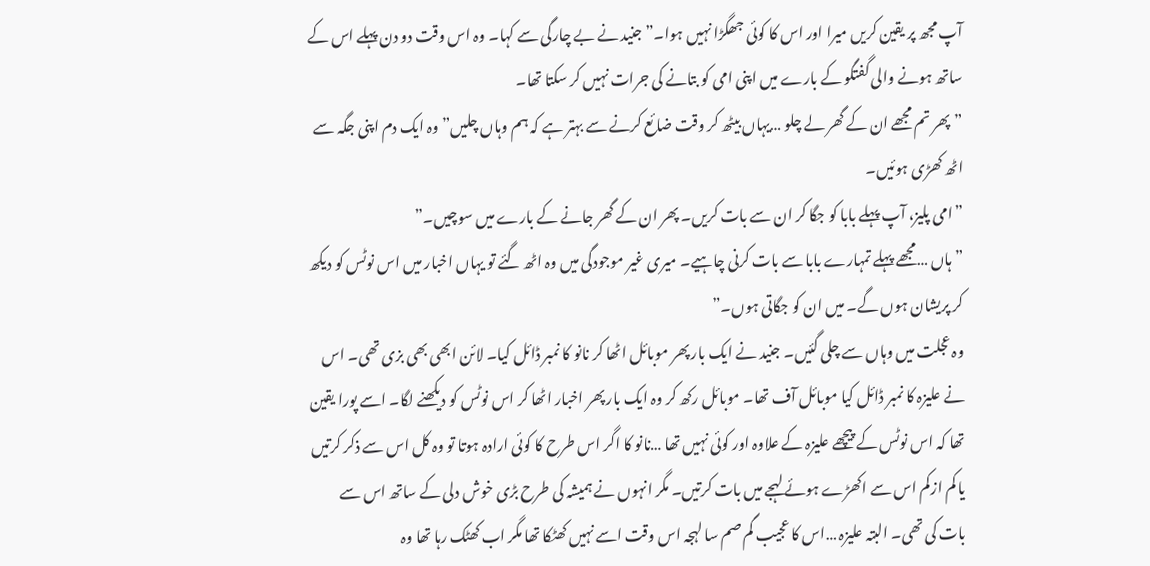آپ مجھ پر یقین کریں میرا اور اس کا کوئی جھگڑا نہیں ہوا۔” جنید نے بے چارگی سے کہا۔ وہ اس وقت دو دن پہلے اس کے ساتھ ہونے والی گفتگو کے بارے میں اپنی امی کو بتانے کی جرات نہیں کر سکتا تھا۔
”پھر تم مجھے ان کے گھر لے چلو …یہاں بیٹھ کر وقت ضائع کرنے سے بہتر ہے کہ ہم وہاں چلیں” وہ ایک دم اپنی جگہ سے اٹھ کھڑی ہوئیں۔
”امی پلیز، آپ پہلے بابا کو جگا کر ان سے بات کریں۔ پھر ان کے گھر جانے کے بارے میں سوچیں۔”
”ہاں …مجھے پہلے تمہارے بابا سے بات کرنی چاہیے۔ میری غیر موجودگی میں وہ اٹھ گئے تو یہاں اخبار میں اس نوٹس کو دیکھ کر پریشان ہوں گے۔ میں ان کو جگاتی ہوں۔”
وہ عجلت میں وہاں سے چلی گئیں۔ جنید نے ایک بار پھر موبائل اٹھا کر نانو کا نمبر ڈائل کیا۔ لائن ابھی بھی بزی تھی۔ اس نے علیزہ کا نمبر ڈائل کیا موبائل آف تھا۔ موبائل رکھ کر وہ ایک بار پھر اخبار اٹھا کر اس نوٹس کو دیکھنے لگا۔ اسے پورا یقین تھا کہ اس نوٹس کے پیچھے علیزہ کے علاوہ اور کوئی نہیں تھا …نانو کا اگر اس طرح کا کوئی ارادہ ہوتا تو وہ کل اس سے ذکر کرتیں یا کم ازکم اس سے اکھڑے ہوئے لہجے میں بات کرتیں۔ مگر انہوں نے ہمیشہ کی طرح بڑی خوش دلی کے ساتھ اس سے بات کی تھی۔ البتہ علیزہ …اس کا عجیب گم صم سا لہجہ اس وقت اسے نہیں کھٹکا تھا مگر اب کھٹک رہا تھا وہ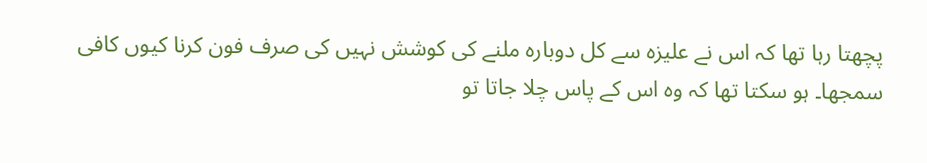پچھتا رہا تھا کہ اس نے علیزہ سے کل دوبارہ ملنے کی کوشش نہیں کی صرف فون کرنا کیوں کافی سمجھا۔ ہو سکتا تھا کہ وہ اس کے پاس چلا جاتا تو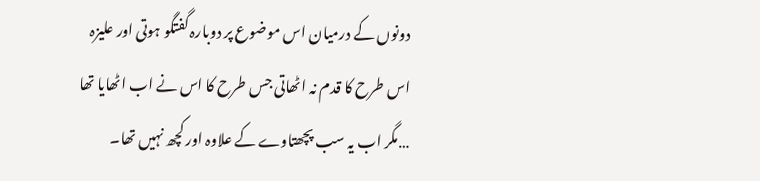دونوں کے درمیان اس موضوع پر دوبارہ گفتگو ہوتی اور علیزہ اس طرح کا قدم نہ اٹھاتی جس طرح کا اس نے اب اٹھایا تھا …مگر اب یہ سب پچھتاوے کے علاوہ اور کچھ نہیں تھا۔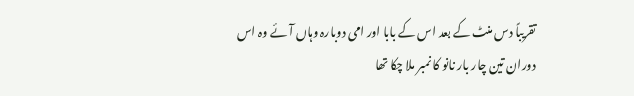تقریباً دس منٹ کے بعد اس کے بابا اور امی دوبارہ وہاں آئے وہ اس دوران تین چار بار نانو کا نمبر ملا چکا تھا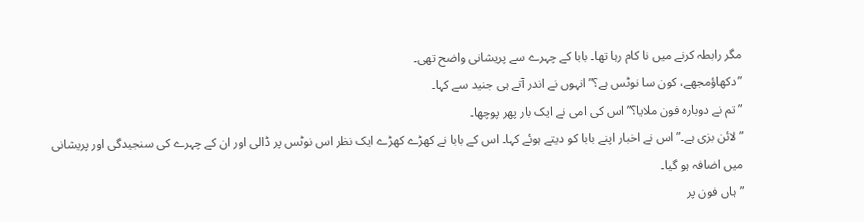مگر رابطہ کرنے میں نا کام رہا تھا۔ بابا کے چہرے سے پریشانی واضح تھی۔
”دکھاؤمجھے، کون سا نوٹس ہے؟” انہوں نے اندر آتے ہی جنید سے کہا۔
”تم نے دوبارہ فون ملایا؟” اس کی امی نے ایک بار پھر پوچھا۔
”لائن بزی ہے۔” اس نے اخبار اپنے بابا کو دیتے ہوئے کہا۔ اس کے بابا نے کھڑے کھڑے ایک نظر اس نوٹس پر ڈالی اور ان کے چہرے کی سنجیدگی اور پریشانی میں اضافہ ہو گیا۔
”ہاں فون پر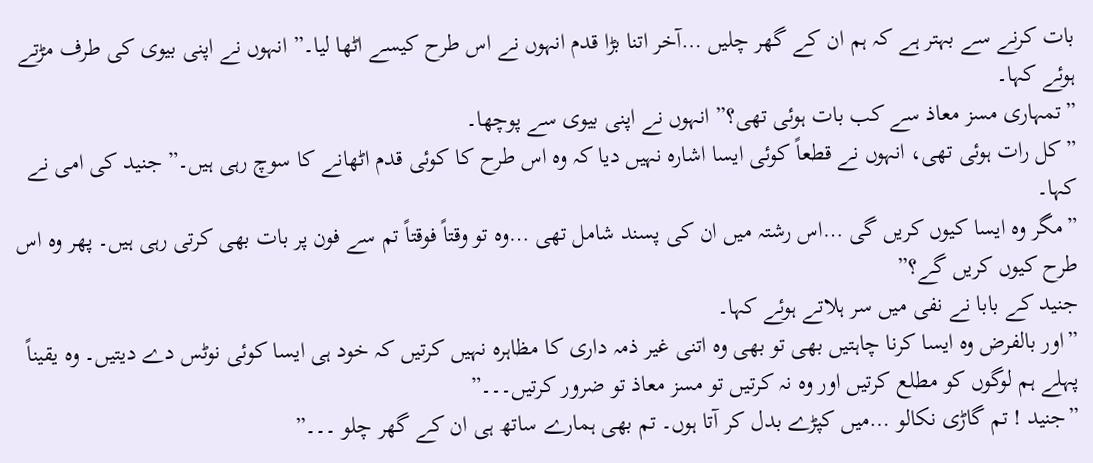بات کرنے سے بہتر ہے کہ ہم ان کے گھر چلیں …آخر اتنا بڑا قدم انہوں نے اس طرح کیسے اٹھا لیا۔” انہوں نے اپنی بیوی کی طرف مڑتے ہوئے کہا۔
”تمہاری مسز معاذ سے کب بات ہوئی تھی؟” انہوں نے اپنی بیوی سے پوچھا۔
”کل رات ہوئی تھی، انہوں نے قطعاً کوئی ایسا اشارہ نہیں دیا کہ وہ اس طرح کا کوئی قدم اٹھانے کا سوچ رہی ہیں۔” جنید کی امی نے کہا۔
”مگر وہ ایسا کیوں کریں گی …اس رشتہ میں ان کی پسند شامل تھی …وہ تو وقتاً فوقتاً تم سے فون پر بات بھی کرتی رہی ہیں۔ پھر وہ اس طرح کیوں کریں گے؟”
جنید کے بابا نے نفی میں سر ہلاتے ہوئے کہا۔
”اور بالفرض وہ ایسا کرنا چاہتیں بھی تو بھی وہ اتنی غیر ذمہ داری کا مظاہرہ نہیں کرتیں کہ خود ہی ایسا کوئی نوٹس دے دیتیں۔ وہ یقیناً پہلے ہم لوگوں کو مطلع کرتیں اور وہ نہ کرتیں تو مسز معاذ تو ضرور کرتیں۔۔۔”
”جنید ! تم گاڑی نکالو …میں کپڑے بدل کر آتا ہوں۔ تم بھی ہمارے ساتھ ہی ان کے گھر چلو ۔۔۔”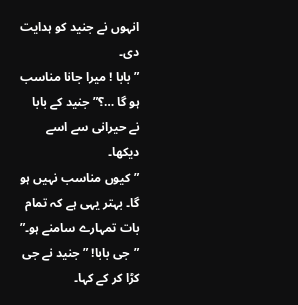انہوں نے جنید کو ہدایت دی۔
”بابا ! میرا جانا مناسب ہو گا …؟” جنید کے بابا نے حیرانی سے اسے دیکھا۔
”کیوں مناسب نہیں ہو گا۔ بہتر یہی ہے کہ تمام بات تمہارے سامنے ہو۔”
”جی بابا! ” جنید نے جی کڑا کر کے کہا۔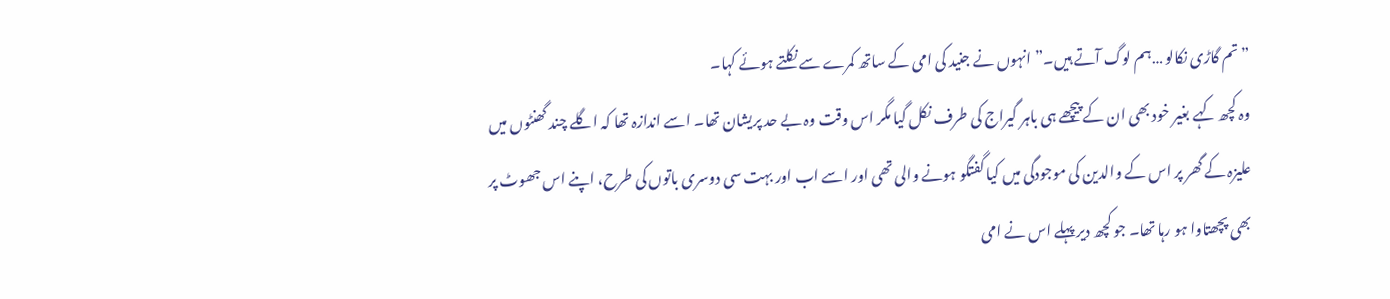”تم گاڑی نکالو …ہم لوگ آتے ہیں۔” انہوں نے جنید کی امی کے ساتھ کمرے سے نکلتے ہوئے کہا۔
وہ کچھ کہے بغیر خود بھی ان کے پیچھے ہی باہر گیراج کی طرف نکل گیا مگر اس وقت وہ بے حد پریشان تھا۔ اسے اندازہ تھا کہ اگلے چند گھنٹوں میں علیزہ کے گھر پر اس کے والدین کی موجودگی میں کیا گفتگو ہونے والی تھی اور اسے اب اور بہت سی دوسری باتوں کی طرح، اپنے اس جھوٹ پر بھی پچھتاوا ہو رہا تھا۔ جو کچھ دیر پہلے اس نے امی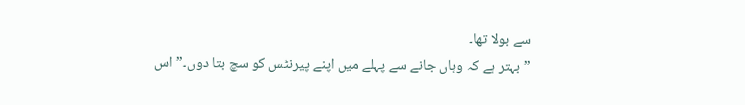سے بولا تھا۔
”بہتر ہے کہ وہاں جانے سے پہلے میں اپنے پیرنٹس کو سچ بتا دوں۔” اس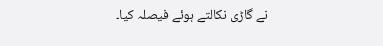نے گاڑی نکالتے ہوئے فیصلہ کیا۔